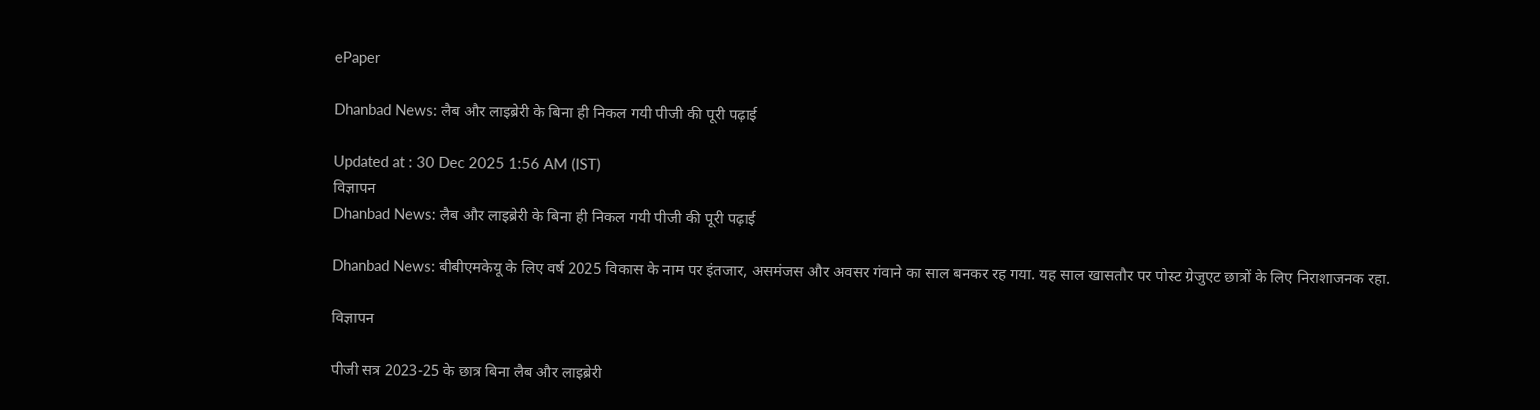ePaper

Dhanbad News: लैब और लाइब्रेरी के बिना ही निकल गयी पीजी की पूरी पढ़ाई

Updated at : 30 Dec 2025 1:56 AM (IST)
विज्ञापन
Dhanbad News: लैब और लाइब्रेरी के बिना ही निकल गयी पीजी की पूरी पढ़ाई

Dhanbad News: बीबीएमकेयू के लिए वर्ष 2025 विकास के नाम पर इंतजार, असमंजस और अवसर गंवाने का साल बनकर रह गया. यह साल खासतौर पर पोस्ट ग्रेजुएट छात्रों के लिए निराशाजनक रहा.

विज्ञापन

पीजी सत्र 2023-25 के छात्र बिना लैब और लाइब्रेरी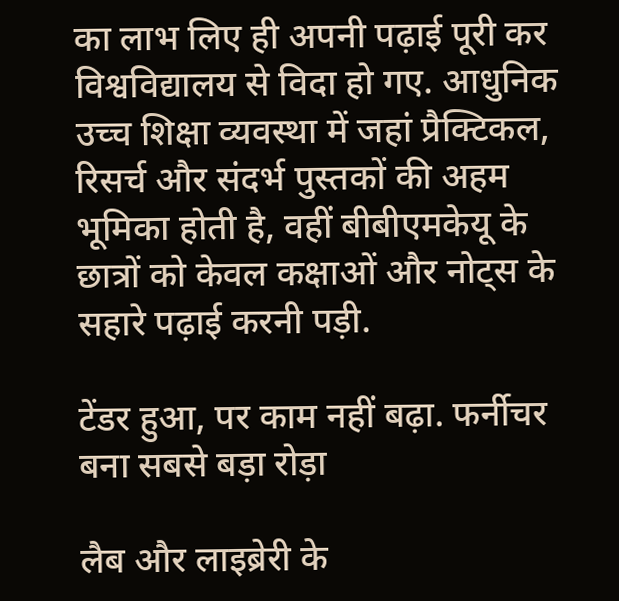का लाभ लिए ही अपनी पढ़ाई पूरी कर विश्वविद्यालय से विदा हो गए. आधुनिक उच्च शिक्षा व्यवस्था में जहां प्रैक्टिकल, रिसर्च और संदर्भ पुस्तकों की अहम भूमिका होती है, वहीं बीबीएमकेयू के छात्रों को केवल कक्षाओं और नोट्स के सहारे पढ़ाई करनी पड़ी.

टेंडर हुआ, पर काम नहीं बढ़ा. फर्नीचर बना सबसे बड़ा रोड़ा

लैब और लाइब्रेरी के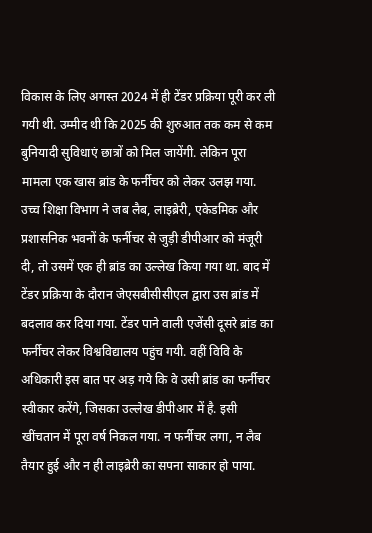विकास के लिए अगस्त 2024 में ही टेंडर प्रक्रिया पूरी कर ली गयी थी. उम्मीद थी कि 2025 की शुरुआत तक कम से कम बुनियादी सुविधाएं छात्रों को मिल जायेंगी. लेकिन पूरा मामला एक खास ब्रांड के फर्नीचर को लेकर उलझ गया. उच्च शिक्षा विभाग ने जब लैब, लाइब्रेरी, एकेडमिक और प्रशासनिक भवनों के फर्नीचर से जुड़ी डीपीआर को मंजूरी दी, तो उसमें एक ही ब्रांड का उल्लेख किया गया था. बाद में टेंडर प्रक्रिया के दौरान जेएसबीसीसीएल द्वारा उस ब्रांड में बदलाव कर दिया गया. टेंडर पाने वाली एजेंसी दूसरे ब्रांड का फर्नीचर लेकर विश्वविद्यालय पहुंच गयी. वहीं विवि के अधिकारी इस बात पर अड़ गये कि वे उसी ब्रांड का फर्नीचर स्वीकार करेंगे, जिसका उल्लेख डीपीआर में है. इसी खींचतान में पूरा वर्ष निकल गया. न फर्नीचर लगा, न लैब तैयार हुई और न ही लाइब्रेरी का सपना साकार हो पाया.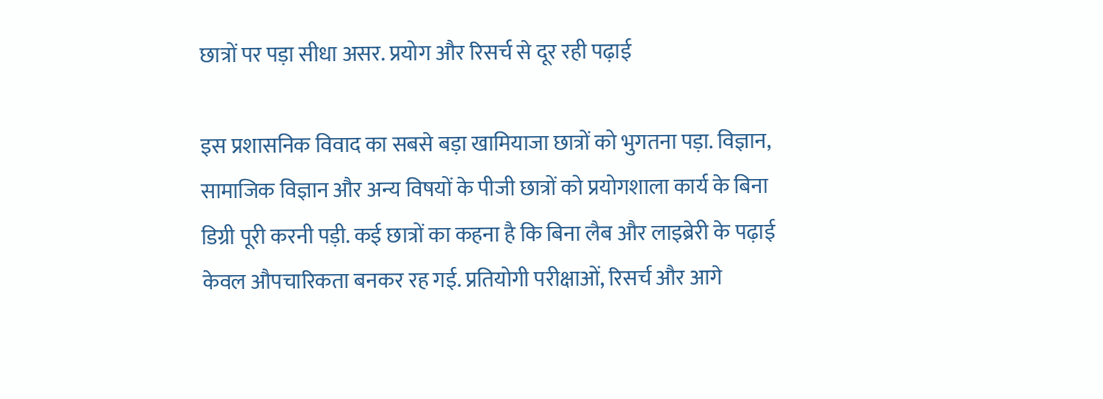छात्रों पर पड़ा सीधा असर. प्रयोग और रिसर्च से दूर रही पढ़ाई

इस प्रशासनिक विवाद का सबसे बड़ा खामियाजा छात्रों को भुगतना पड़ा. विज्ञान, सामाजिक विज्ञान और अन्य विषयों के पीजी छात्रों को प्रयोगशाला कार्य के बिना डिग्री पूरी करनी पड़ी. कई छात्रों का कहना है कि बिना लैब और लाइब्रेरी के पढ़ाई केवल औपचारिकता बनकर रह गई. प्रतियोगी परीक्षाओं, रिसर्च और आगे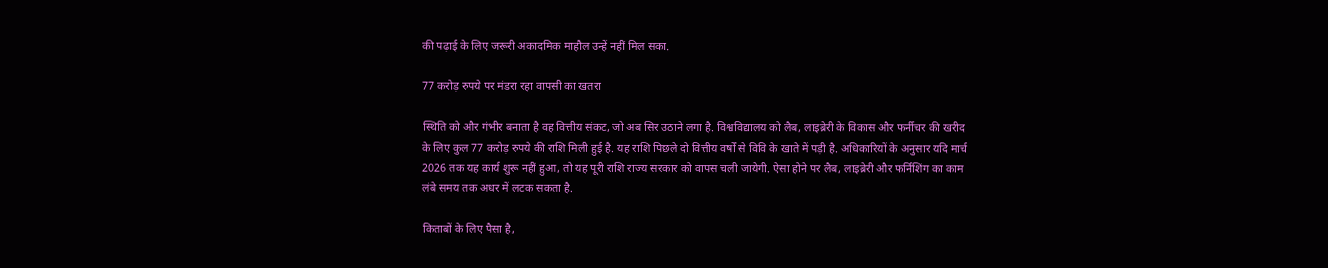की पढ़ाई के लिए जरूरी अकादमिक माहौल उन्हें नहीं मिल सका.

77 करोड़ रुपये पर मंडरा रहा वापसी का खतरा

स्थिति को और गंभीर बनाता है वह वित्तीय संकट, जो अब सिर उठाने लगा है. विश्वविद्यालय को लैब, लाइब्रेरी के विकास और फर्नीचर की खरीद के लिए कुल 77 करोड़ रुपये की राशि मिली हुई है. यह राशि पिछले दो वित्तीय वर्षों से विवि के खाते में पड़ी है. अधिकारियों के अनुसार यदि मार्च 2026 तक यह कार्य शुरू नहीं हुआ, तो यह पूरी राशि राज्य सरकार को वापस चली जायेगी. ऐसा होने पर लैब, लाइब्रेरी और फर्निशिंग का काम लंबे समय तक अधर में लटक सकता है.

किताबों के लिए पैसा है,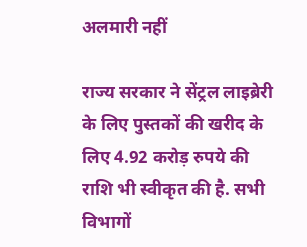अलमारी नहीं

राज्य सरकार ने सेंट्रल लाइब्रेरी के लिए पुस्तकों की खरीद के लिए 4.92 करोड़ रुपये की राशि भी स्वीकृत की है. सभी विभागों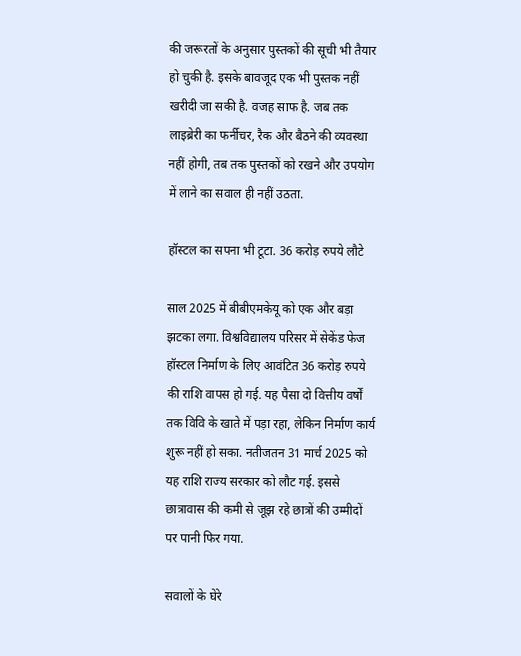की जरूरतों के अनुसार पुस्तकों की सूची भी तैयार हो चुकी है. इसके बावजूद एक भी पुस्तक नहीं खरीदी जा सकी है. वजह साफ है. जब तक लाइब्रेरी का फर्नीचर, रैक और बैठने की व्यवस्था नहीं होगी, तब तक पुस्तकों को रखने और उपयोग में लाने का सवाल ही नहीं उठता.

हॉस्टल का सपना भी टूटा. 36 करोड़ रुपये लौटे

साल 2025 में बीबीएमकेयू को एक और बड़ा झटका लगा. विश्वविद्यालय परिसर में सेकेंड फेज हॉस्टल निर्माण के लिए आवंटित 36 करोड़ रुपये की राशि वापस हो गई. यह पैसा दो वित्तीय वर्षों तक विवि के खाते में पड़ा रहा, लेकिन निर्माण कार्य शुरू नहीं हो सका. नतीजतन 31 मार्च 2025 को यह राशि राज्य सरकार को लौट गई. इससे छात्रावास की कमी से जूझ रहे छात्रों की उम्मीदों पर पानी फिर गया.

सवालों के घेरे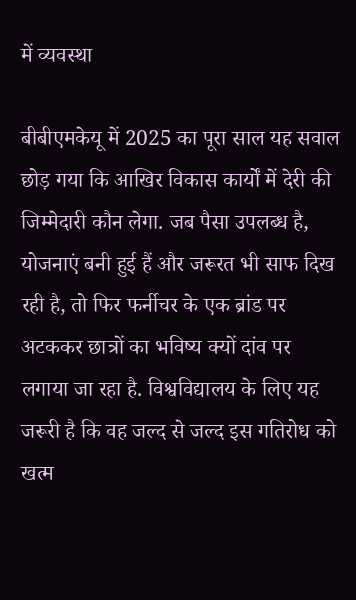में व्यवस्था

बीबीएमकेयू में 2025 का पूरा साल यह सवाल छोड़ गया कि आखिर विकास कार्यों में देरी की जिम्मेदारी कौन लेगा. जब पैसा उपलब्ध है, योजनाएं बनी हुई हैं और जरूरत भी साफ दिख रही है, तो फिर फर्नीचर के एक ब्रांड पर अटककर छात्रों का भविष्य क्यों दांव पर लगाया जा रहा है. विश्वविद्यालय के लिए यह जरूरी है कि वह जल्द से जल्द इस गतिरोध को खत्म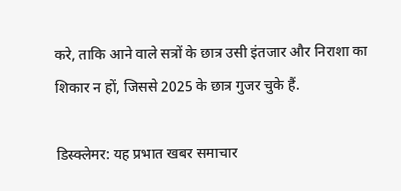करे, ताकि आने वाले सत्रों के छात्र उसी इंतजार और निराशा का शिकार न हों, जिससे 2025 के छात्र गुजर चुके हैं.

डिस्क्लेमर: यह प्रभात खबर समाचार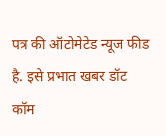पत्र की ऑटोमेटेड न्यूज फीड है. इसे प्रभात खबर डॉट कॉम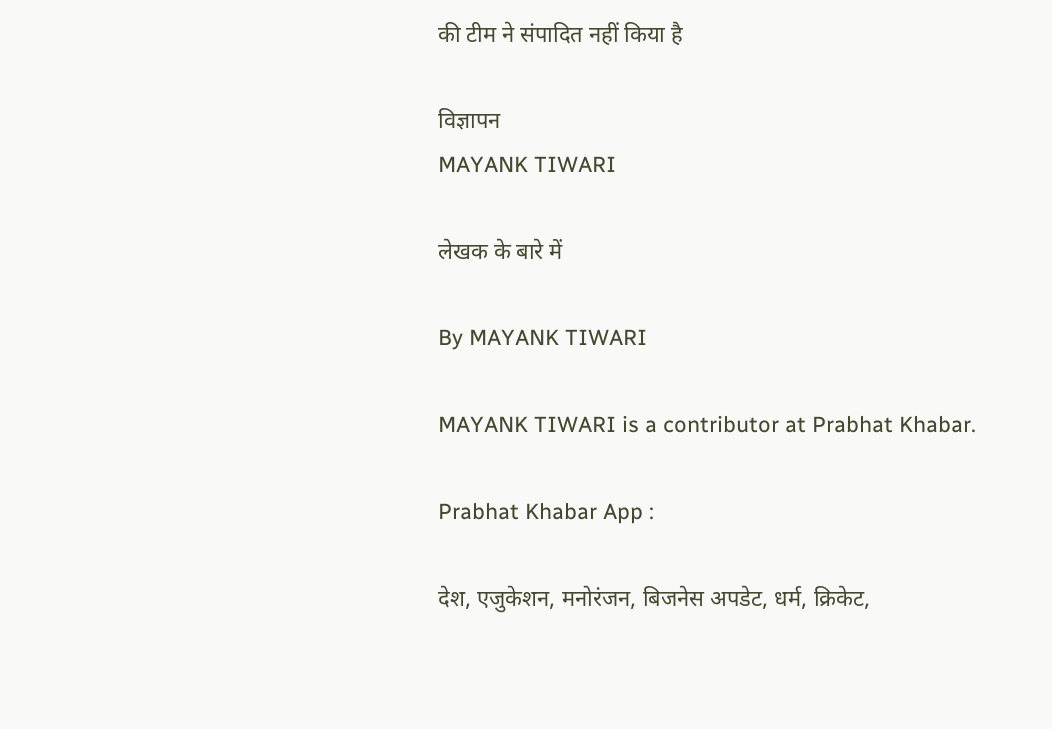की टीम ने संपादित नहीं किया है

विज्ञापन
MAYANK TIWARI

लेखक के बारे में

By MAYANK TIWARI

MAYANK TIWARI is a contributor at Prabhat Khabar.

Prabhat Khabar App :

देश, एजुकेशन, मनोरंजन, बिजनेस अपडेट, धर्म, क्रिकेट,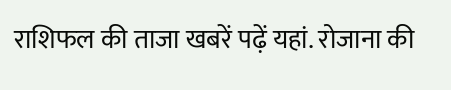राशिफल की ताजा खबरें पढ़ें यहां. रोजाना की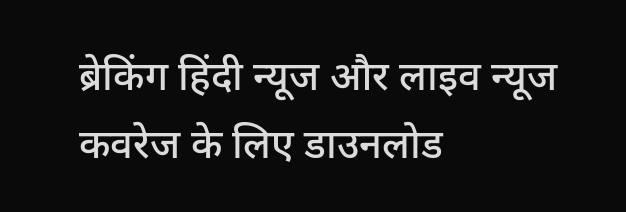ब्रेकिंग हिंदी न्यूज और लाइव न्यूज कवरेज के लिए डाउनलोड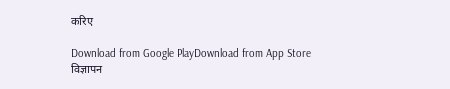करिए

Download from Google PlayDownload from App Store
विज्ञापन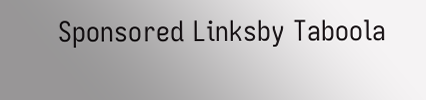Sponsored Linksby Taboola